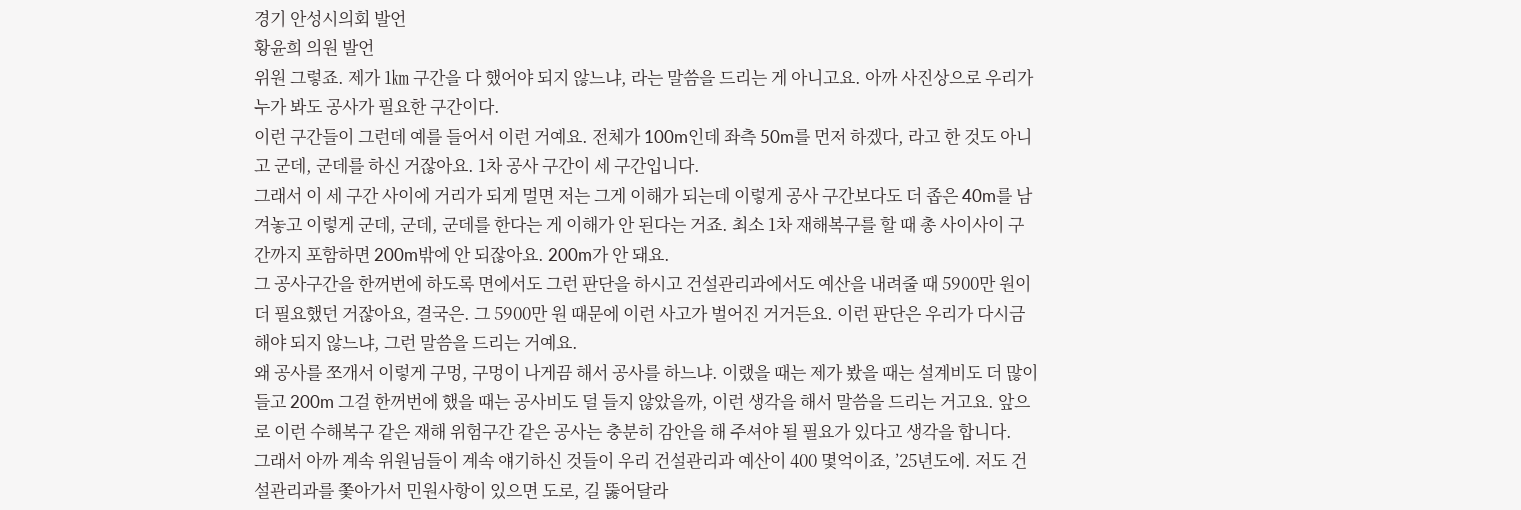경기 안성시의회 발언
황윤희 의원 발언
위원 그렇죠. 제가 1㎞ 구간을 다 했어야 되지 않느냐, 라는 말씀을 드리는 게 아니고요. 아까 사진상으로 우리가 누가 봐도 공사가 필요한 구간이다.
이런 구간들이 그런데 예를 들어서 이런 거예요. 전체가 100m인데 좌측 50m를 먼저 하겠다, 라고 한 것도 아니고 군데, 군데를 하신 거잖아요. 1차 공사 구간이 세 구간입니다.
그래서 이 세 구간 사이에 거리가 되게 멀면 저는 그게 이해가 되는데 이렇게 공사 구간보다도 더 좁은 40m를 남겨놓고 이렇게 군데, 군데, 군데를 한다는 게 이해가 안 된다는 거죠. 최소 1차 재해복구를 할 때 총 사이사이 구간까지 포함하면 200m밖에 안 되잖아요. 200m가 안 돼요.
그 공사구간을 한꺼번에 하도록 면에서도 그런 판단을 하시고 건설관리과에서도 예산을 내려줄 때 5900만 원이 더 필요했던 거잖아요, 결국은. 그 5900만 원 때문에 이런 사고가 벌어진 거거든요. 이런 판단은 우리가 다시금 해야 되지 않느냐, 그런 말씀을 드리는 거예요.
왜 공사를 쪼개서 이렇게 구멍, 구멍이 나게끔 해서 공사를 하느냐. 이랬을 때는 제가 봤을 때는 설계비도 더 많이 들고 200m 그걸 한꺼번에 했을 때는 공사비도 덜 들지 않았을까, 이런 생각을 해서 말씀을 드리는 거고요. 앞으로 이런 수해복구 같은 재해 위험구간 같은 공사는 충분히 감안을 해 주셔야 될 필요가 있다고 생각을 합니다.
그래서 아까 계속 위원님들이 계속 얘기하신 것들이 우리 건설관리과 예산이 400 몇억이죠, ’25년도에. 저도 건설관리과를 쫓아가서 민원사항이 있으면 도로, 길 뚫어달라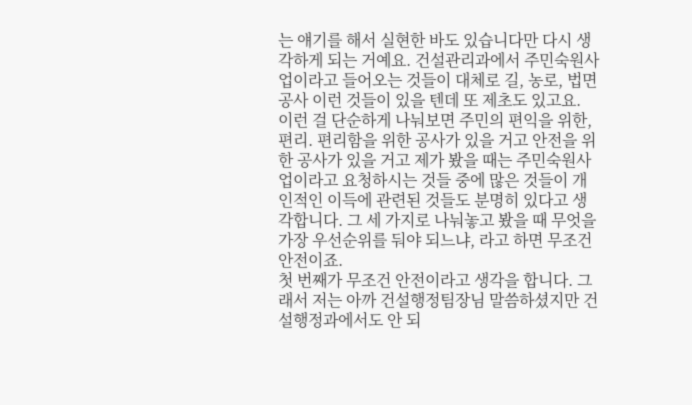는 얘기를 해서 실현한 바도 있습니다만 다시 생각하게 되는 거예요. 건설관리과에서 주민숙원사업이라고 들어오는 것들이 대체로 길, 농로, 법면공사 이런 것들이 있을 텐데 또 제초도 있고요.
이런 걸 단순하게 나눠보면 주민의 편익을 위한, 편리. 편리함을 위한 공사가 있을 거고 안전을 위한 공사가 있을 거고 제가 봤을 때는 주민숙원사업이라고 요청하시는 것들 중에 많은 것들이 개인적인 이득에 관련된 것들도 분명히 있다고 생각합니다. 그 세 가지로 나눠놓고 봤을 때 무엇을 가장 우선순위를 둬야 되느냐, 라고 하면 무조건 안전이죠.
첫 번째가 무조건 안전이라고 생각을 합니다. 그래서 저는 아까 건설행정팀장님 말씀하셨지만 건설행정과에서도 안 되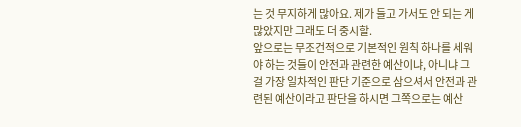는 것 무지하게 많아요. 제가 들고 가서도 안 되는 게 많았지만 그래도 더 중시할.
앞으로는 무조건적으로 기본적인 원칙 하나를 세워야 하는 것들이 안전과 관련한 예산이냐, 아니냐 그걸 가장 일차적인 판단 기준으로 삼으셔서 안전과 관련된 예산이라고 판단을 하시면 그쪽으로는 예산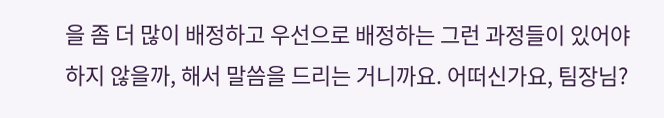을 좀 더 많이 배정하고 우선으로 배정하는 그런 과정들이 있어야 하지 않을까, 해서 말씀을 드리는 거니까요. 어떠신가요, 팀장님?